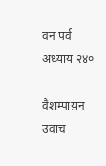वन पर्व  अध्याय २४०

वैशम्पाय़न उवाच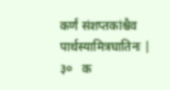कर्णं संशप्तकांश्चैव पार्थस्यामित्रघातिनः |  ३०   क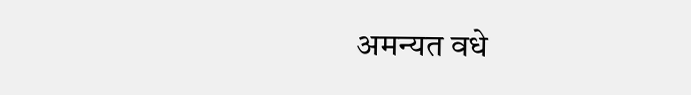अमन्यत वधे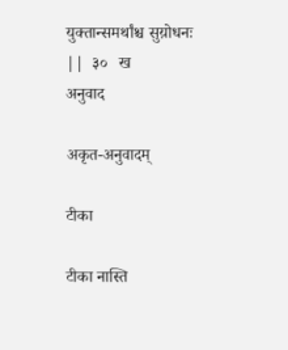युक्तान्समर्थांश्च सुय़ोधनः ||  ३०   ख
अनुवाद

अकृत-अनुवादम्

टीका

टीका नास्ति